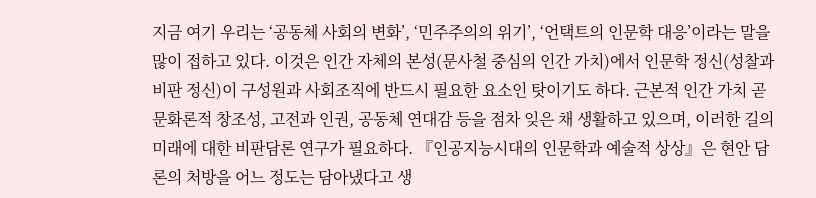지금 여기 우리는 ‘공동체 사회의 변화’, ‘민주주의의 위기’, ‘언택트의 인문학 대응’이라는 말을 많이 접하고 있다. 이것은 인간 자체의 본성(문사철 중심의 인간 가치)에서 인문학 정신(성찰과 비판 정신)이 구성원과 사회조직에 반드시 필요한 요소인 탓이기도 하다. 근본적 인간 가치 곧 문화론적 창조성, 고전과 인권, 공동체 연대감 등을 점차 잊은 채 생활하고 있으며, 이러한 길의 미래에 대한 비판담론 연구가 필요하다. 『인공지능시대의 인문학과 예술적 상상』은 현안 담론의 처방을 어느 정도는 담아냈다고 생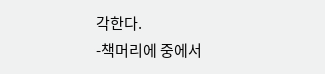각한다.
-책머리에 중에서